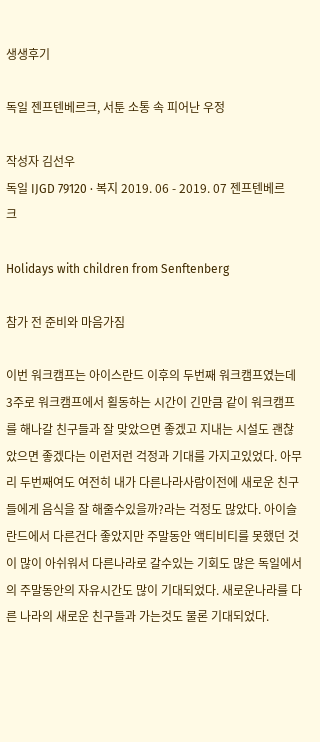생생후기

독일 젠프텐베르크, 서툰 소통 속 피어난 우정

작성자 김선우
독일 IJGD 79120 · 복지 2019. 06 - 2019. 07 젠프텐베르크

Holidays with children from Senftenberg

참가 전 준비와 마음가짐

이번 워크캠프는 아이스란드 이후의 두번째 워크캠프였는데 3주로 워크캠프에서 횔동하는 시간이 긴만큼 같이 워크캠프를 해나갈 친구들과 잘 맞았으면 좋겠고 지내는 시설도 괜찮았으면 좋겠다는 이런저런 걱정과 기대를 가지고있었다. 아무리 두번째여도 여전히 내가 다른나라사람이전에 새로운 친구들에게 음식을 잘 해줄수있을까?라는 걱정도 많았다. 아이슬란드에서 다른건다 좋았지만 주말동안 액티비티를 못했던 것이 많이 아쉬워서 다른나라로 갈수있는 기회도 많은 독일에서의 주말동안의 자유시간도 많이 기대되었다. 새로운나라를 다른 나라의 새로운 친구들과 가는것도 물론 기대되었다.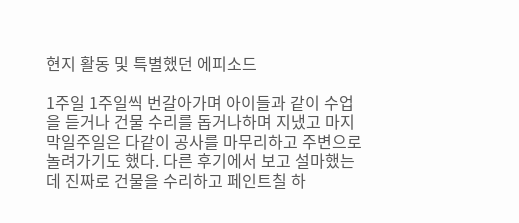현지 활동 및 특별했던 에피소드

1주일 1주일씩 번갈아가며 아이들과 같이 수업을 듣거나 건물 수리를 돕거나하며 지냈고 마지막일주일은 다같이 공사를 마무리하고 주변으로 놀려가기도 했다. 다른 후기에서 보고 설마했는데 진짜로 건물을 수리하고 페인트칠 하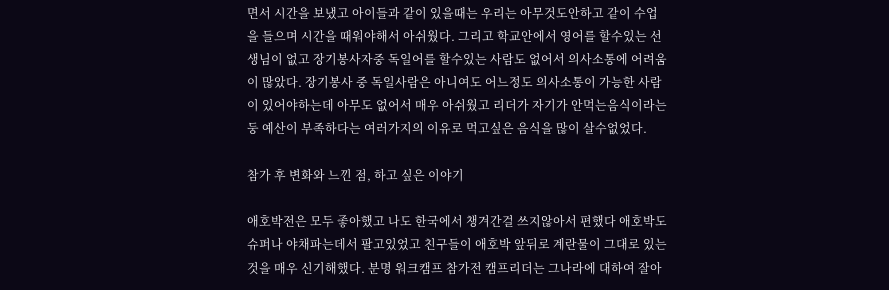면서 시간을 보냈고 아이들과 같이 있을때는 우리는 아무것도안하고 같이 수업을 들으며 시간을 때워야해서 아쉬웠다. 그리고 학교안에서 영어를 할수있는 선생님이 없고 장기봉사자중 독일어를 할수있는 사람도 없어서 의사소통에 어려움이 많았다. 장기봉사 중 독일사람은 아니여도 어느정도 의사소통이 가능한 사람이 있어야하는데 아무도 없어서 매우 아쉬웠고 리더가 자기가 안먹는음식이라는둥 예산이 부족하다는 여러가지의 이유로 먹고싶은 음식을 많이 살수없었다.

참가 후 변화와 느낀 점, 하고 싶은 이야기

애호박전은 모두 좋아했고 나도 한국에서 챙겨간걸 쓰지않아서 편했다 애호박도 슈퍼나 야채파는데서 팔고있었고 친구들이 애호박 앞뒤로 계란물이 그대로 있는것을 매우 신기해했다. 분명 워크캠프 참가전 캠프리더는 그나라에 대하여 잘아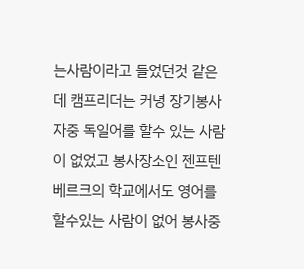는사람이라고 들었던것 같은데 캠프리더는 커녕 장기봉사자중 독일어를 할수 있는 사람이 없었고 봉사장소인 젠프텐베르크의 학교에서도 영어를 할수있는 사람이 없어 봉사중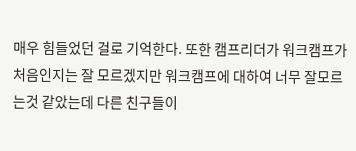매우 힘들었던 걸로 기억한다. 또한 캠프리더가 워크캠프가 처음인지는 잘 모르겠지만 워크캠프에 대하여 너무 잘모르는것 같았는데 다른 친구들이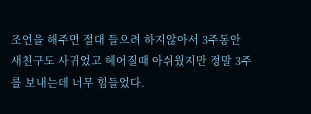조언을 해주면 절대 들으려 하지않아서 3주동안 새친구도 사귀었고 헤어질때 아쉬웠지만 정말 3주를 보내는데 너무 힘들었다.